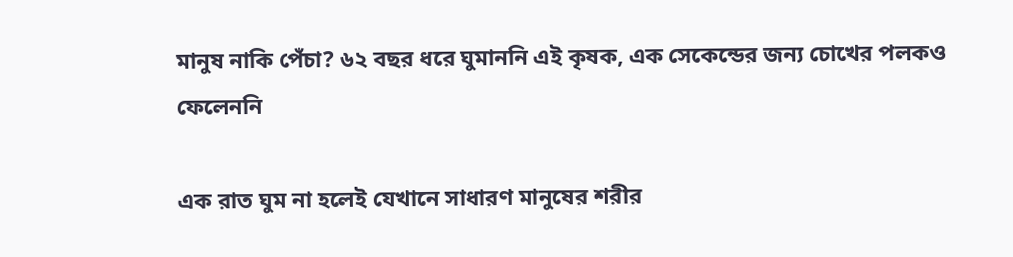মানুষ নাকি পেঁচা? ৬২ বছর ধরে ঘুমাননি এই কৃষক, এক সেকেন্ডের জন্য চোখের পলকও ফেলেননি

এক রাত ঘুম না হলেই যেখানে সাধারণ মানুষের শরীর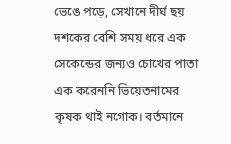ভেঙে পড়ে, সেখানে দীর্ঘ ছয় দশকের বেশি সময় ধরে এক সেকেন্ডের জন্যও চোখের পাতা এক করেননি ভিয়েতনামের কৃষক থাই নগোক। বর্তমানে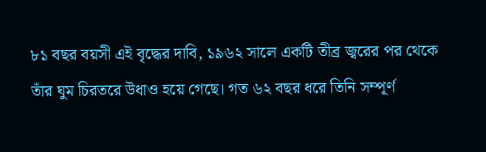৮১ বছর বয়সী এই বৃদ্ধের দাবি, ১৯৬২ সালে একটি তীব্র জ্বরের পর থেকে তাঁর ঘুম চিরতরে উধাও হয়ে গেছে। গত ৬২ বছর ধরে তিনি সম্পূর্ণ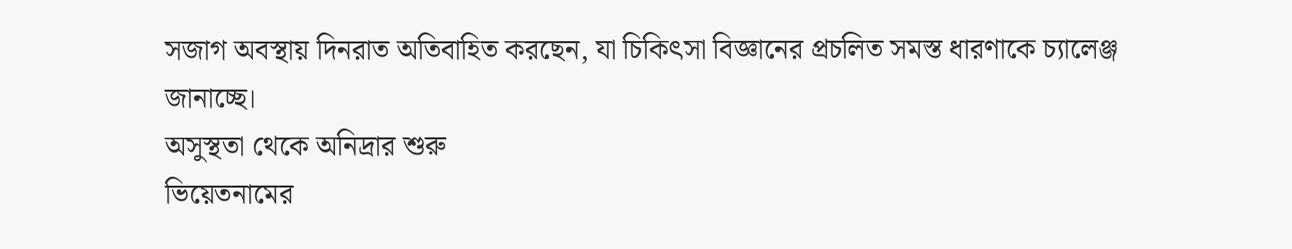সজাগ অবস্থায় দিনরাত অতিবাহিত করছেন, যা চিকিৎসা বিজ্ঞানের প্রচলিত সমস্ত ধারণাকে চ্যালেঞ্জ জানাচ্ছে।
অসুস্থতা থেকে অনিদ্রার শুরু
ভিয়েতনামের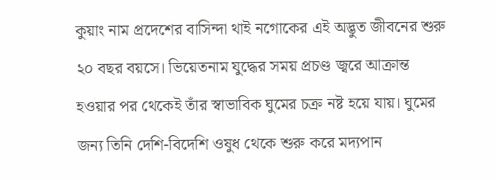কুয়াং নাম প্রদেশের বাসিন্দা থাই নগোকের এই অদ্ভুত জীবনের শুরু ২০ বছর বয়সে। ভিয়েতনাম যুদ্ধের সময় প্রচণ্ড জ্বরে আক্রান্ত হওয়ার পর থেকেই তাঁর স্বাভাবিক ঘুমের চক্র নষ্ট হয়ে যায়। ঘুমের জন্য তিনি দেশি-বিদেশি ওষুধ থেকে শুরু করে মদ্যপান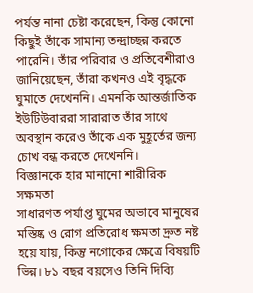পর্যন্ত নানা চেষ্টা করেছেন, কিন্তু কোনো কিছুই তাঁকে সামান্য তন্দ্রাচ্ছন্ন করতে পারেনি। তাঁর পরিবার ও প্রতিবেশীরাও জানিয়েছেন, তাঁরা কখনও এই বৃদ্ধকে ঘুমাতে দেখেননি। এমনকি আন্তর্জাতিক ইউটিউবাররা সারারাত তাঁর সাথে অবস্থান করেও তাঁকে এক মুহূর্তের জন্য চোখ বন্ধ করতে দেখেননি।
বিজ্ঞানকে হার মানানো শারীরিক সক্ষমতা
সাধারণত পর্যাপ্ত ঘুমের অভাবে মানুষের মস্তিষ্ক ও রোগ প্রতিরোধ ক্ষমতা দ্রুত নষ্ট হয়ে যায়, কিন্তু নগোকের ক্ষেত্রে বিষয়টি ভিন্ন। ৮১ বছর বয়সেও তিনি দিব্যি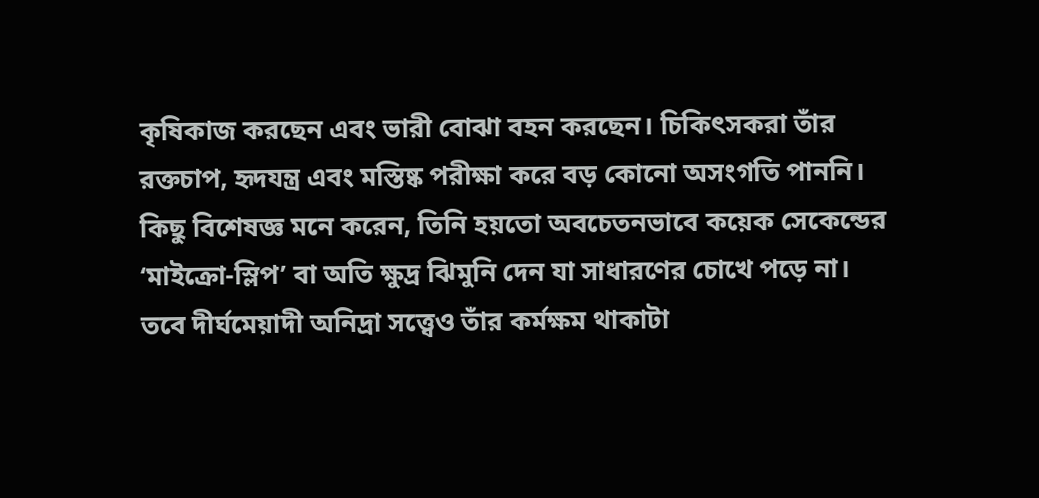কৃষিকাজ করছেন এবং ভারী বোঝা বহন করছেন। চিকিৎসকরা তাঁর রক্তচাপ, হৃদযন্ত্র এবং মস্তিষ্ক পরীক্ষা করে বড় কোনো অসংগতি পাননি। কিছু বিশেষজ্ঞ মনে করেন, তিনি হয়তো অবচেতনভাবে কয়েক সেকেন্ডের ‘মাইক্রো-স্লিপ’ বা অতি ক্ষুদ্র ঝিমুনি দেন যা সাধারণের চোখে পড়ে না। তবে দীর্ঘমেয়াদী অনিদ্রা সত্ত্বেও তাঁর কর্মক্ষম থাকাটা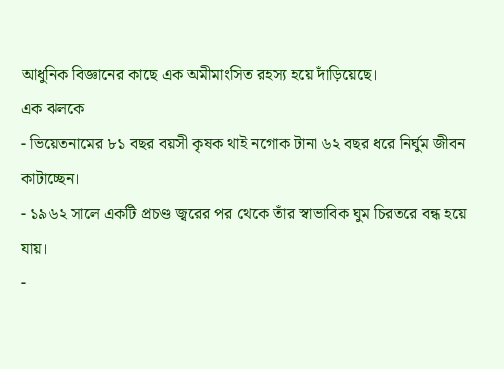আধুনিক বিজ্ঞানের কাছে এক অমীমাংসিত রহস্য হয়ে দাঁড়িয়েছে।
এক ঝলকে
- ভিয়েতনামের ৮১ বছর বয়সী কৃষক থাই নগোক টানা ৬২ বছর ধরে নির্ঘুম জীবন কাটাচ্ছেন।
- ১৯৬২ সালে একটি প্রচণ্ড জ্বরের পর থেকে তাঁর স্বাভাবিক ঘুম চিরতরে বন্ধ হয়ে যায়।
-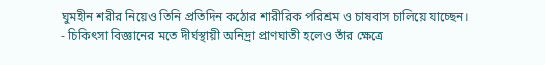ঘুমহীন শরীর নিয়েও তিনি প্রতিদিন কঠোর শারীরিক পরিশ্রম ও চাষবাস চালিয়ে যাচ্ছেন।
- চিকিৎসা বিজ্ঞানের মতে দীর্ঘস্থায়ী অনিদ্রা প্রাণঘাতী হলেও তাঁর ক্ষেত্রে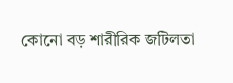কোনো বড় শারীরিক জটিলতা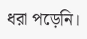ধরা পড়েনি।